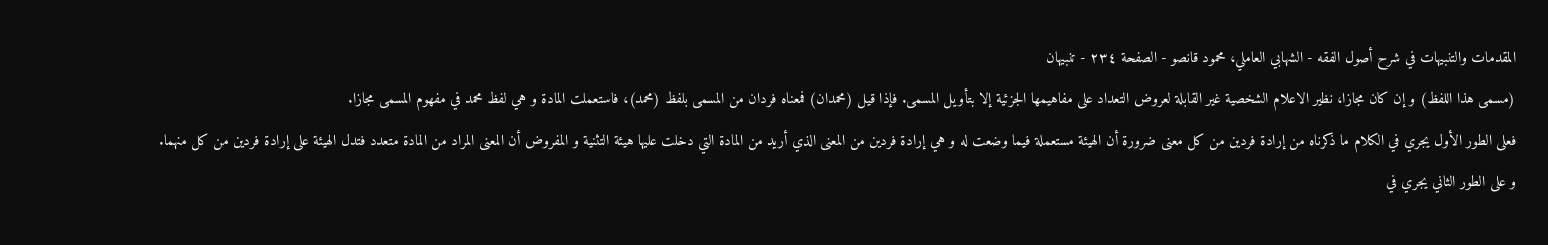المقدمات والتنبيهات في شرح أصول الفقه - الشهابي العاملي، محمود قانصو - الصفحة ٢٣٤ - تنبيهان
(مسمى هذا اللفظ) و إن كان مجازا، نظير الاعلام الشخصية غير القابلة لعروض التعداد على مفاهيمها الجزئية إلا بتأويل المسمى. فإذا قيل (محمدان) فمعناه فردان من المسمى بلفظ (محمد)، فاستعملت المادة و هي لفظ محمد في مفهوم المسمى مجازا.
فعلى الطور الأول يجري في الكلام ما ذكرناه من إرادة فردين من كل معنى ضرورة أن الهيئة مستعملة فيما وضعت له و هي إرادة فردين من المعنى الذي أريد من المادة التي دخلت عليها هيئة التثنية و المفروض أن المعنى المراد من المادة متعدد فتدل الهيئة على إرادة فردين من كل منهما.
و على الطور الثاني يجري في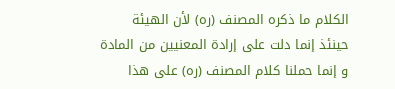الكلام ما ذكره المصنف (ره) لأن الهيئة حينئذ إنما دلت على إرادة المعنيين من المادة و إنما حملنا كلام المصنف (ره) على هذا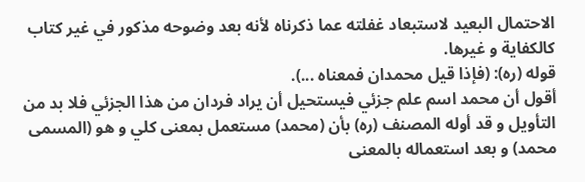الاحتمال البعيد لاستبعاد غفلته عما ذكرناه لأنه بعد وضوحه مذكور في غير كتاب كالكفاية و غيرها.
قوله (ره): (فإذا قيل محمدان فمعناه ...).
أقول أن محمد اسم علم جزئي فيستحيل أن يراد فردان من هذا الجزئي فلا بد من التأويل و قد أوله المصنف (ره) بأن (محمد) مستعمل بمعنى كلي و هو (المسمى محمد) و بعد استعماله بالمعنى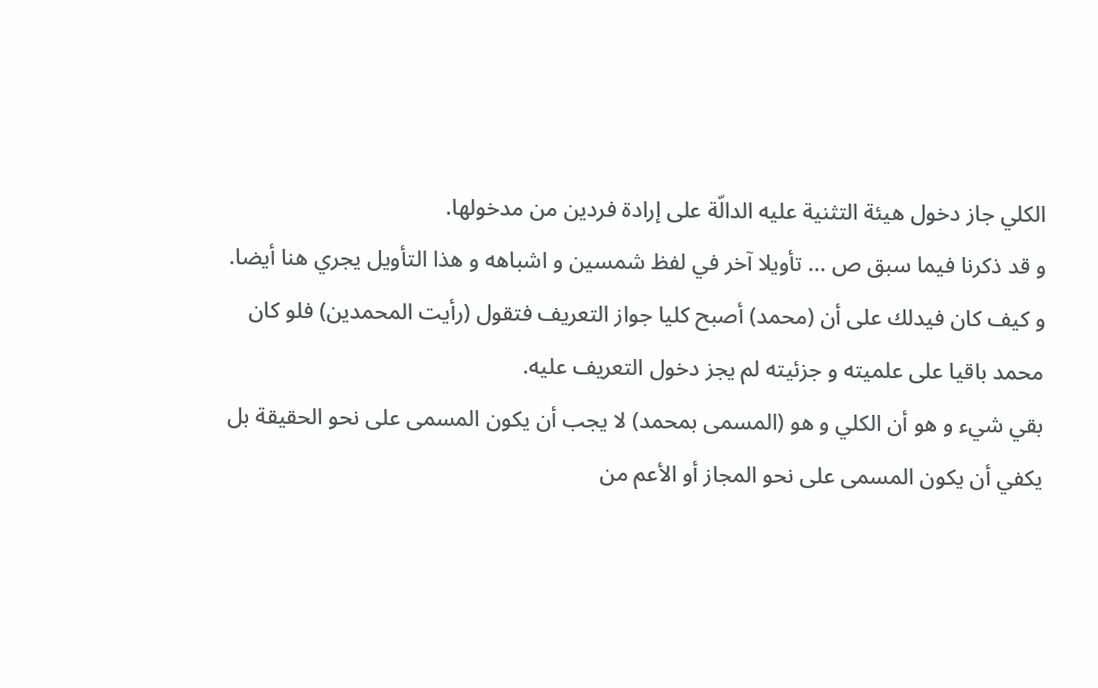الكلي جاز دخول هيئة التثنية عليه الدالّة على إرادة فردين من مدخولها.
و قد ذكرنا فيما سبق ص ... تأويلا آخر في لفظ شمسين و اشباهه و هذا التأويل يجري هنا أيضا.
و كيف كان فيدلك على أن (محمد) أصبح كليا جواز التعريف فتقول (رأيت المحمدين) فلو كان محمد باقيا على علميته و جزئيته لم يجز دخول التعريف عليه.
بقي شيء و هو أن الكلي و هو (المسمى بمحمد) لا يجب أن يكون المسمى على نحو الحقيقة بل يكفي أن يكون المسمى على نحو المجاز أو الأعم من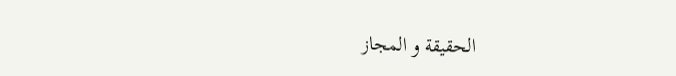الحقيقة و المجاز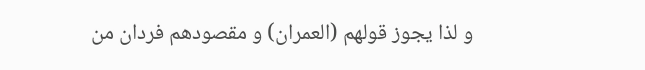و لذا يجوز قولهم (العمران) و مقصودهم فردان من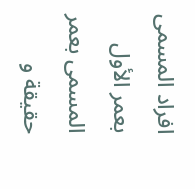افراد المسمى بعمر الأول المسمى بعمر حقيقة و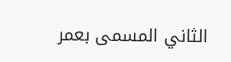الثاني المسمى بعمر